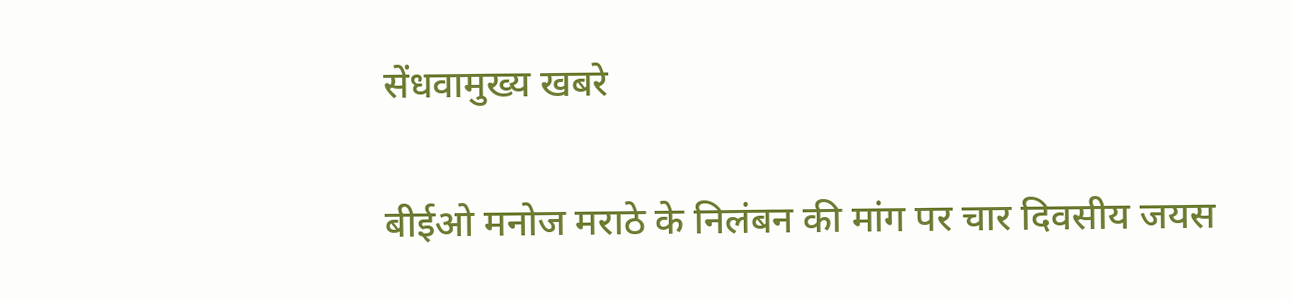सेंधवामुख्य खबरे

बीईओ मनोज मराठे के निलंबन की मांग पर चार दिवसीय जयस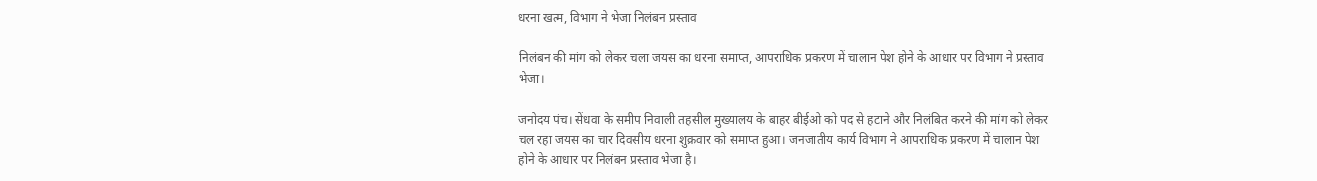धरना खत्म, विभाग ने भेजा निलंबन प्रस्ताव

निलंबन की मांग को लेकर चला जयस का धरना समाप्त, आपराधिक प्रकरण में चालान पेश होने के आधार पर विभाग ने प्रस्ताव भेजा।

जनोदय पंच। सेंधवा के समीप निवाली तहसील मुख्यालय के बाहर बीईओ को पद से हटाने और निलंबित करने की मांग को लेकर चल रहा जयस का चार दिवसीय धरना शुक्रवार को समाप्त हुआ। जनजातीय कार्य विभाग ने आपराधिक प्रकरण में चालान पेश होने के आधार पर निलंबन प्रस्ताव भेजा है।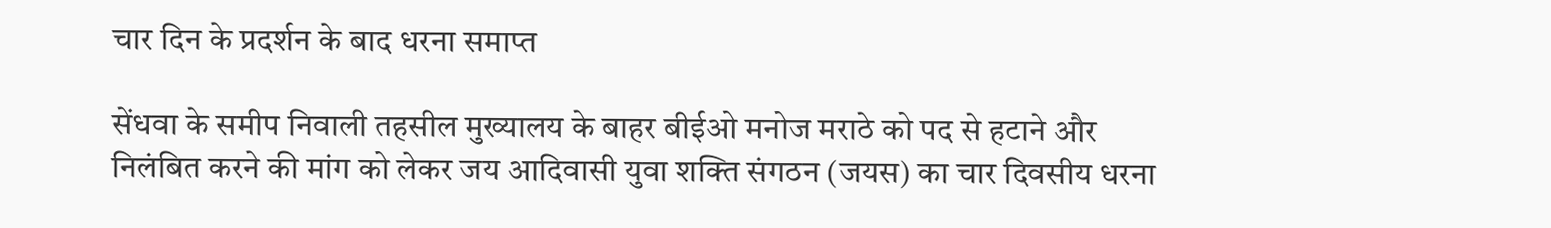चार दिन के प्रदर्शन के बाद धरना समाप्त

सेंधवा के समीप निवाली तहसील मुख्यालय के बाहर बीईओ मनोज मराठे को पद से हटाने और निलंबित करने की मांग को लेकर जय आदिवासी युवा शक्ति संगठन (जयस) का चार दिवसीय धरना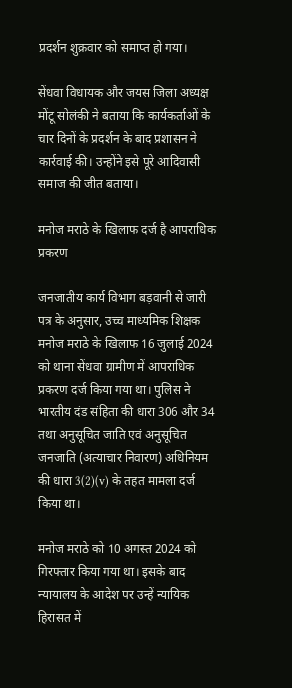प्रदर्शन शुक्रवार को समाप्त हो गया।

सेंधवा विधायक और जयस जिला अध्यक्ष मोंटू सोलंकी ने बताया कि कार्यकर्ताओं के चार दिनों के प्रदर्शन के बाद प्रशासन ने कार्रवाई की। उन्होंने इसे पूरे आदिवासी समाज की जीत बताया।

मनोज मराठे के खिलाफ दर्ज है आपराधिक प्रकरण

जनजातीय कार्य विभाग बड़वानी से जारी पत्र के अनुसार, उच्च माध्यमिक शिक्षक मनोज मराठे के खिलाफ 16 जुलाई 2024 को थाना सेंधवा ग्रामीण में आपराधिक प्रकरण दर्ज किया गया था। पुलिस ने भारतीय दंड संहिता की धारा 306 और 34 तथा अनुसूचित जाति एवं अनुसूचित जनजाति (अत्याचार निवारण) अधिनियम की धारा 3(2)(v) के तहत मामला दर्ज किया था।

मनोज मराठे को 10 अगस्त 2024 को गिरफ्तार किया गया था। इसके बाद न्यायालय के आदेश पर उन्हें न्यायिक हिरासत में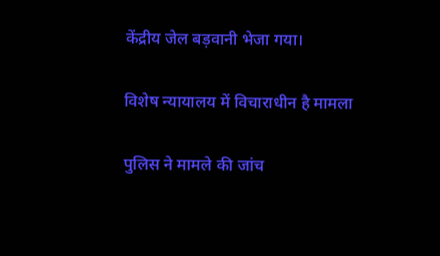केंद्रीय जेल बड़वानी भेजा गया।

विशेष न्यायालय में विचाराधीन है मामला

पुलिस ने मामले की जांच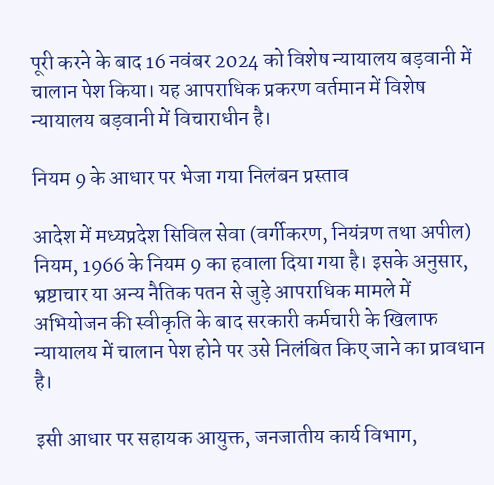पूरी करने के बाद 16 नवंबर 2024 को विशेष न्यायालय बड़वानी में चालान पेश किया। यह आपराधिक प्रकरण वर्तमान में विशेष न्यायालय बड़वानी में विचाराधीन है।

नियम 9 के आधार पर भेजा गया निलंबन प्रस्ताव

आदेश में मध्यप्रदेश सिविल सेवा (वर्गीकरण, नियंत्रण तथा अपील) नियम, 1966 के नियम 9 का हवाला दिया गया है। इसके अनुसार, भ्रष्टाचार या अन्य नैतिक पतन से जुड़े आपराधिक मामले में अभियोजन की स्वीकृति के बाद सरकारी कर्मचारी के खिलाफ न्यायालय में चालान पेश होने पर उसे निलंबित किए जाने का प्रावधान है।

इसी आधार पर सहायक आयुक्त, जनजातीय कार्य विभाग,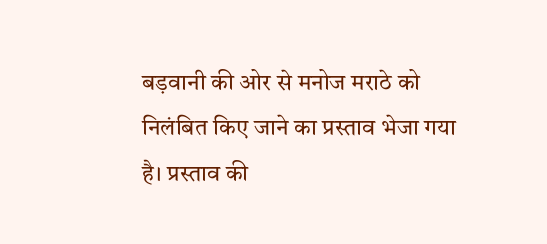बड़वानी की ओर से मनोज मराठे को निलंबित किए जाने का प्रस्ताव भेजा गया है। प्रस्ताव की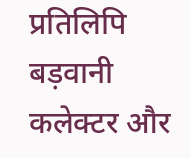प्रतिलिपि बड़वानी कलेक्टर और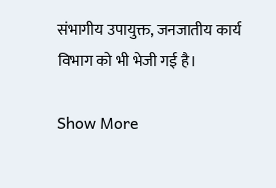संभागीय उपायुक्त, जनजातीय कार्य विभाग को भी भेजी गई है।

Show More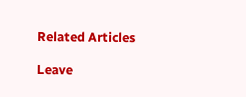Related Articles

Leave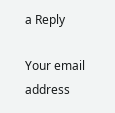a Reply

Your email address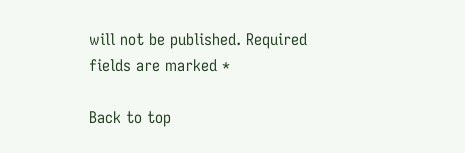will not be published. Required fields are marked *

Back to top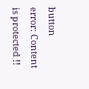button
error: Content is protected !!